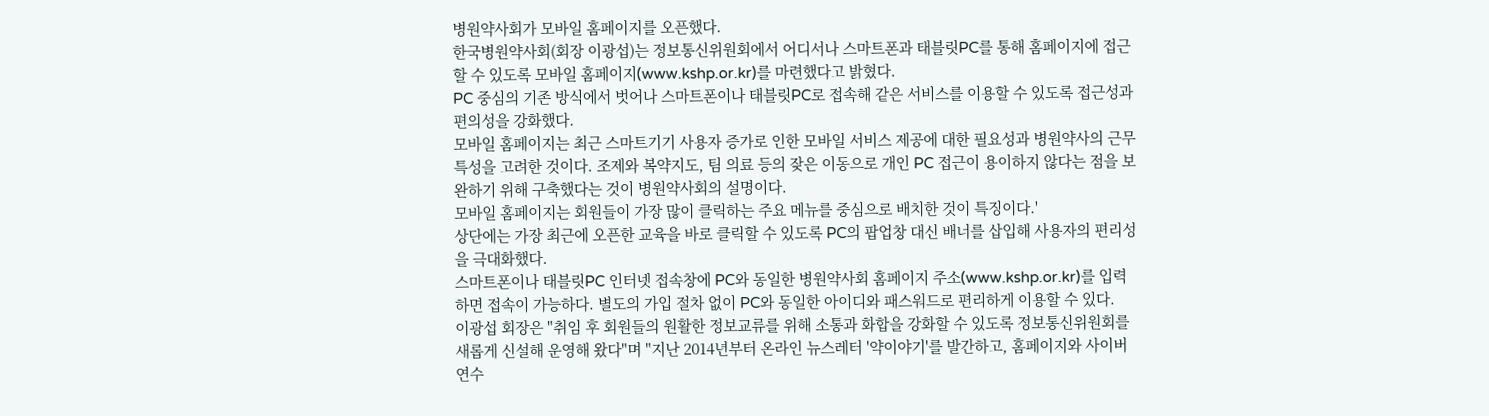병원약사회가 모바일 홈페이지를 오픈했다.
한국병원약사회(회장 이광섭)는 정보통신위원회에서 어디서나 스마트폰과 태블릿PC를 통해 홈페이지에 접근할 수 있도록 모바일 홈페이지(www.kshp.or.kr)를 마련했다고 밝혔다.
PC 중심의 기존 방식에서 벗어나 스마트폰이나 태블릿PC로 접속해 같은 서비스를 이용할 수 있도록 접근성과 편의성을 강화했다.
모바일 홈페이지는 최근 스마트기기 사용자 증가로 인한 모바일 서비스 제공에 대한 필요성과 병원약사의 근무 특성을 고려한 것이다. 조제와 복약지도, 팀 의료 등의 잦은 이동으로 개인 PC 접근이 용이하지 않다는 점을 보완하기 위해 구축했다는 것이 병원약사회의 설명이다.
모바일 홈페이지는 회원들이 가장 많이 클릭하는 주요 메뉴를 중심으로 배치한 것이 특징이다.'
상단에는 가장 최근에 오픈한 교육을 바로 클릭할 수 있도록 PC의 팝업창 대신 배너를 삽입해 사용자의 편리성을 극대화했다.
스마트폰이나 태블릿PC 인터넷 접속창에 PC와 동일한 병원약사회 홈페이지 주소(www.kshp.or.kr)를 입력하면 접속이 가능하다. 별도의 가입 절차 없이 PC와 동일한 아이디와 패스워드로 편리하게 이용할 수 있다.
이광섭 회장은 "취임 후 회원들의 원활한 정보교류를 위해 소통과 화합을 강화할 수 있도록 정보통신위원회를 새롭게 신설해 운영해 왔다"며 "지난 2014년부터 온라인 뉴스레터 '약이야기'를 발간하고, 홈페이지와 사이버연수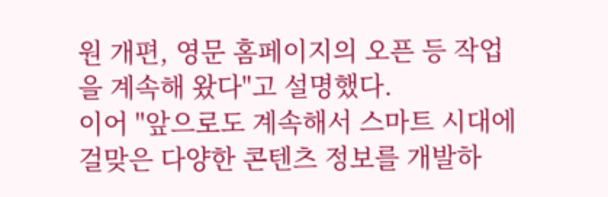원 개편, 영문 홈페이지의 오픈 등 작업을 계속해 왔다"고 설명했다.
이어 "앞으로도 계속해서 스마트 시대에 걸맞은 다양한 콘텐츠 정보를 개발하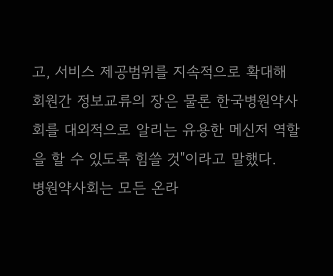고, 서비스 제공범위를 지속적으로 확대해 회원간 정보교류의 장은 물론 한국병원약사회를 대외적으로 알리는 유용한 메신저 역할을 할 수 있도록 힘쓸 것"이라고 말했다.
병원약사회는 모든 온라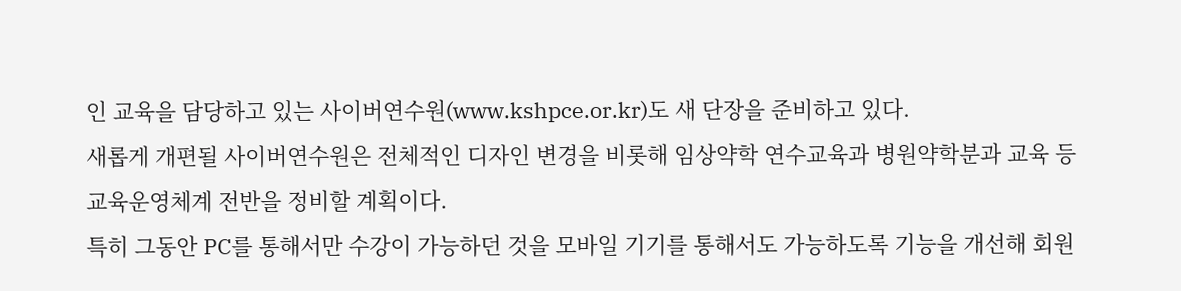인 교육을 담당하고 있는 사이버연수원(www.kshpce.or.kr)도 새 단장을 준비하고 있다.
새롭게 개편될 사이버연수원은 전체적인 디자인 변경을 비롯해 임상약학 연수교육과 병원약학분과 교육 등 교육운영체계 전반을 정비할 계획이다.
특히 그동안 PC를 통해서만 수강이 가능하던 것을 모바일 기기를 통해서도 가능하도록 기능을 개선해 회원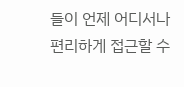들이 언제 어디서나 편리하게 접근할 수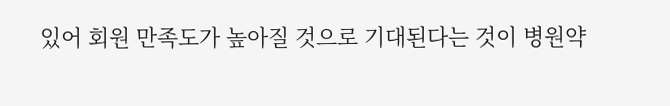있어 회원 만족도가 높아질 것으로 기대된다는 것이 병원약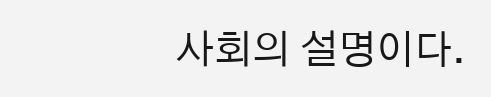사회의 설명이다.